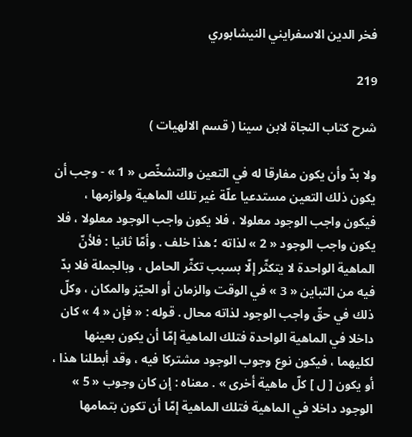فخر الدين الاسفرايني النيشابوري

219

شرح كتاب النجاة لابن سينا ( قسم الالهيات )

ولا بدّ وأن يكون مفارقا له في التعين والتشخّص « 1 » - وجب أن يكون ذلك التعين مستدعيا علّة غير تلك الماهية ولوازمها ، فيكون واجب الوجود معلولا ، فلا يكون واجب الوجود معلولا ، فلا يكون واجب الوجود « 2 » لذاته ؛ هذا خلف . وأمّا ثانيا : فلأنّ الماهية الواحدة لا يتكثّر إلّا بسبب تكثّر الحامل ، وبالجملة فلا بدّ فيه من التباين « 3 » في الوقت والزمان أو الحيّز والمكان ، وكلّ ذلك في حقّ واجب الوجود لذاته محال . قوله : « فإن « 4 » كان داخلا في الماهية الواحدة فتلك الماهية إمّا أن يكون بعينها لكليهما ، فيكون نوع وجوب الوجود مشتركا فيه ، وقد أبطلنا هذا ، أو يكون [ ل ] كلّ ماهية أخرى » . معناه : إن كان وجوب « 5 » الوجود داخلا في الماهية فتلك الماهية إمّا أن تكون بتمامها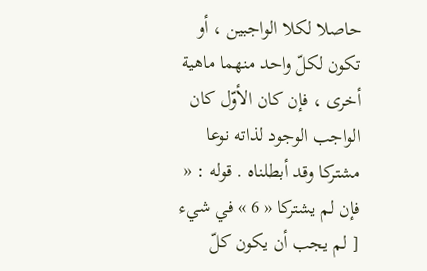حاصلا لكلا الواجبين ، أو تكون لكلّ واحد منهما ماهية أخرى ، فإن كان الأوّل كان الواجب الوجود لذاته نوعا مشتركا وقد أبطلناه . قوله : « فإن لم يشتركا « 6 » في شيء [ لم يجب أن يكون كلّ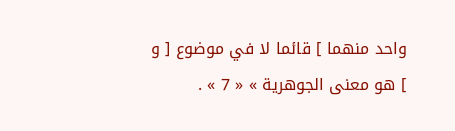واحد منهما ] قائما لا في موضوع [ و ] هو معنى الجوهرية » « 7 » .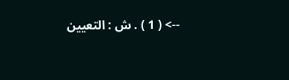--> ( 1 ) . ش : التعيين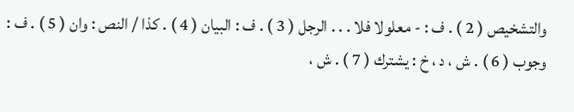والتشخيص ( 2 ) . ف : - معلولا فلا . . . الرجل ( 3 ) . ف : البيان ( 4 ) . كذا / النص : وان ( 5 ) . ف : وجوب ( 6 ) . ش ، د ، خ : يشترك ( 7 ) . ش ،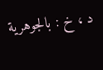د ، خ : بالجوهرية